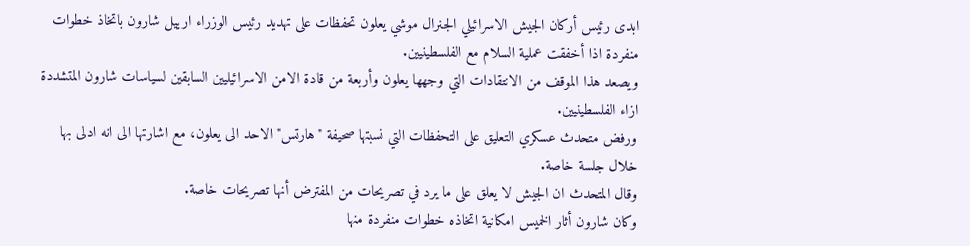ابدى رئيس أركان الجيش الاسرائيلي الجنرال موشي يعلون تحفظات على تهديد رئيس الوزراء ارييل شارون باتخاذ خطوات منفردة اذا أخفقت عملية السلام مع الفلسطينيين.
ويصعد هذا الموقف من الانتقادات التي وجهها يعلون وأربعة من قادة الامن الاسرائيليين السابقين لسياسات شارون المتشددة ازاء الفلسطينيين.
ورفض متحدث عسكري التعليق على التحفظات التي نسبتها صحيفة "هارتس" الاحد الى يعلون، مع اشارتها الى انه ادلى بها خلال جلسة خاصة.
وقال المتحدث ان الجيش لا يعلق على ما يرد في تصريحات من المفترض أنها تصريحات خاصة.
وكان شارون أثار الخميس امكانية اتخاذه خطوات منفردة منها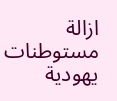ازالة مستوطنات يهودية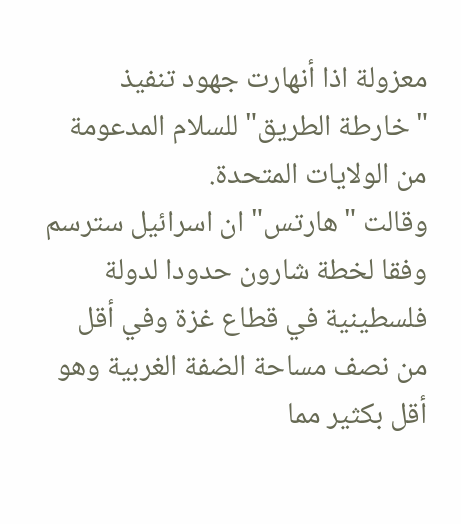معزولة اذا أنهارت جهود تنفيذ "خارطة الطريق" للسلام المدعومة من الولايات المتحدة.
وقالت "هارتس" ان اسرائيل سترسم وفقا لخطة شارون حدودا لدولة فلسطينية في قطاع غزة وفي أقل من نصف مساحة الضفة الغربية وهو أقل بكثير مما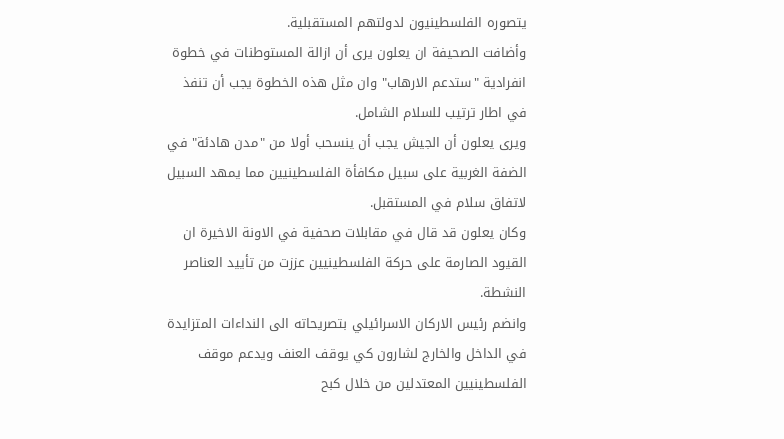يتصوره الفلسطينيون لدولتهم المستقبلية.
وأضافت الصحيفة ان يعلون يرى أن ازالة المستوطنات في خطوة انفرادية "ستدعم الارهاب" وان مثل هذه الخطوة يجب أن تنفذ في اطار ترتيب للسلام الشامل.
ويرى يعلون أن الجيش يجب أن ينسحب أولا من "مدن هادئة" في الضفة الغربية على سبيل مكافأة الفلسطينيين مما يمهد السبيل لاتفاق سلام في المستقبل.
وكان يعلون قد قال في مقابلات صحفية في الاونة الاخيرة ان القيود الصارمة على حركة الفلسطينيين عززت من تأييد العناصر النشطة.
وانضم رئيس الاركان الاسرائيلي بتصريحاته الى النداءات المتزايدة في الداخل والخارج لشارون كي يوقف العنف ويدعم موقف الفلسطينيين المعتدلين من خلال كبح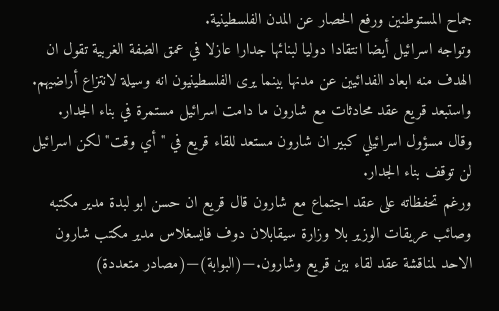جماح المستوطنين ورفع الحصار عن المدن الفلسطينية.
وتواجه اسرائيل أيضا انتقادا دوليا لبنائها جدارا عازلا في عمق الضفة الغربية تقول ان الهدف منه ابعاد الفدائيين عن مدنها بينما يرى الفلسطينيون انه وسيلة لانتزاع أراضيهم.
واستبعد قريع عقد محادثات مع شارون ما دامت اسرائيل مستمرة في بناء الجدار.
وقال مسؤول اسرائيلي كبير ان شارون مستعد للقاء قريع في "أي وقت" لكن اسرائيل لن توقف بناء الجدار.
ورغم تحفظاته على عقد اجتماع مع شارون قال قريع ان حسن ابو لبدة مدير مكتبه وصائب عريقات الوزير بلا وزارة سيقابلان دوف فايسغلاس مدير مكتب شارون الاحد لمناقشة عقد لقاء بين قريع وشارون.—(البوابة)—(مصادر متعددة)